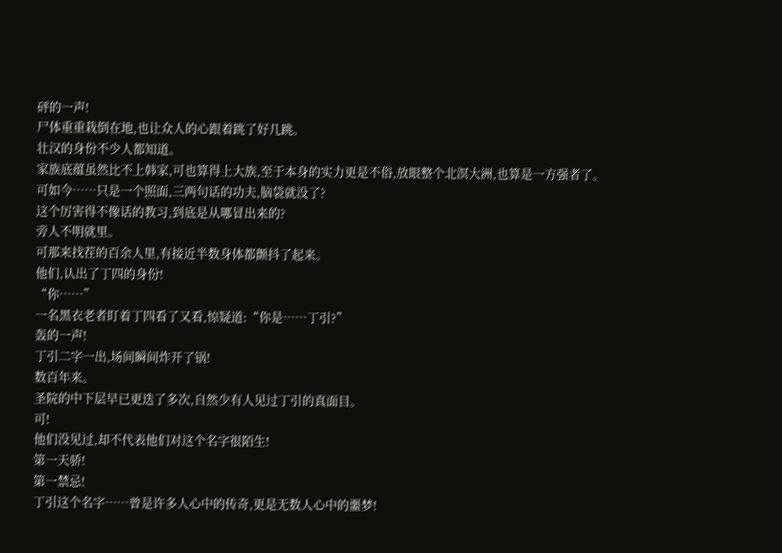砰的一声!
尸体重重栽倒在地,也让众人的心跟着跳了好几跳。
壮汉的身份不少人都知道。
家族底蕴虽然比不上韩家,可也算得上大族,至于本身的实力更是不俗,放眼整个北溟大洲,也算是一方强者了。
可如今……只是一个照面,三两句话的功夫,脑袋就没了?
这个厉害得不像话的教习,到底是从哪冒出来的?
旁人不明就里。
可那来找茬的百余人里,有接近半数身体都颤抖了起来。
他们,认出了丁四的身份!
“你……”
一名黑衣老者盯着丁四看了又看,惊疑道:“你是……丁引?”
轰的一声!
丁引二字一出,场间瞬间炸开了锅!
数百年来。
圣院的中下层早已更迭了多次,自然少有人见过丁引的真面目。
可!
他们没见过,却不代表他们对这个名字很陌生!
第一天骄!
第一禁忌!
丁引这个名字……曾是许多人心中的传奇,更是无数人心中的噩梦!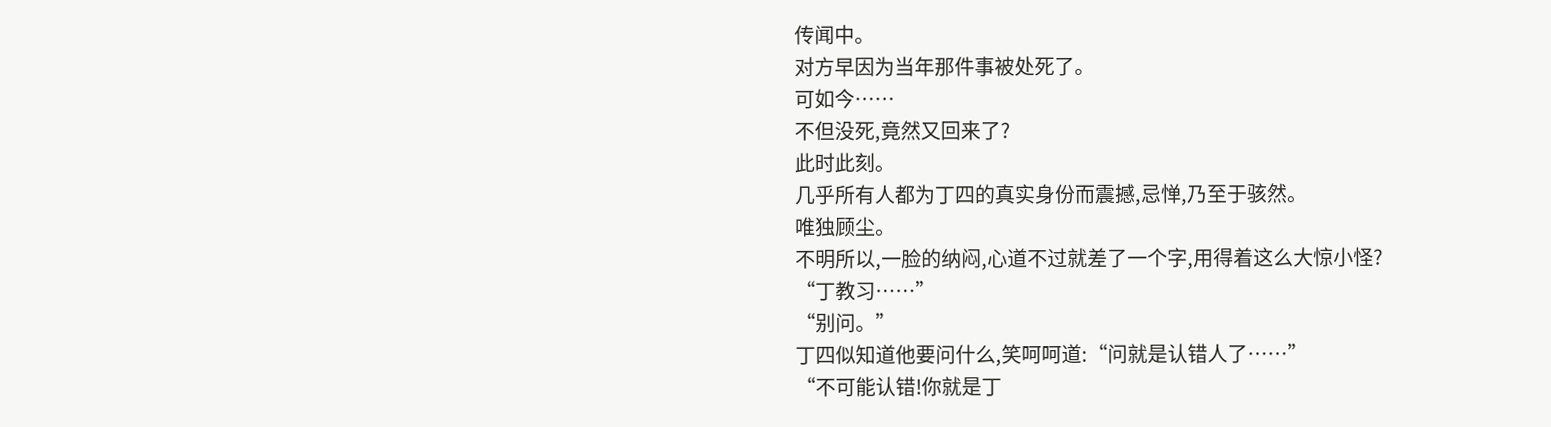传闻中。
对方早因为当年那件事被处死了。
可如今……
不但没死,竟然又回来了?
此时此刻。
几乎所有人都为丁四的真实身份而震撼,忌惮,乃至于骇然。
唯独顾尘。
不明所以,一脸的纳闷,心道不过就差了一个字,用得着这么大惊小怪?
“丁教习……”
“别问。”
丁四似知道他要问什么,笑呵呵道:“问就是认错人了……”
“不可能认错!你就是丁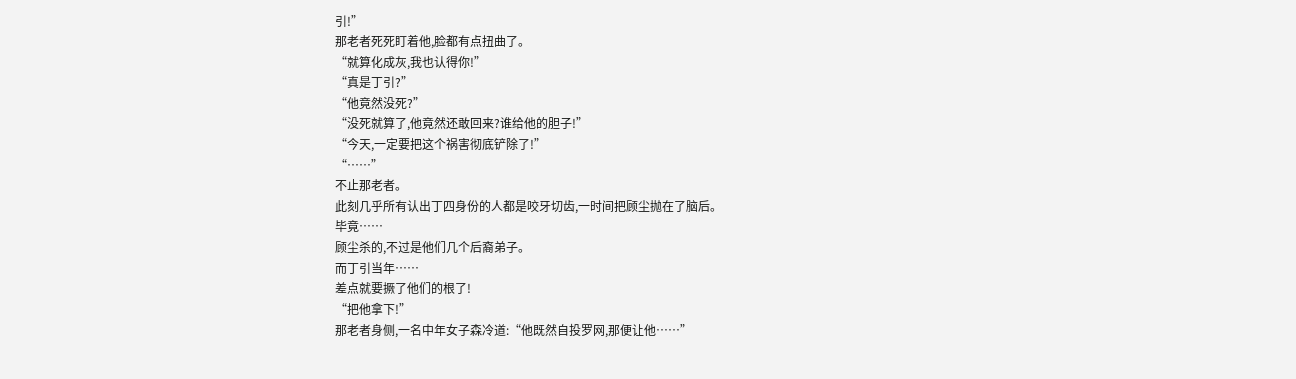引!”
那老者死死盯着他,脸都有点扭曲了。
“就算化成灰,我也认得你!”
“真是丁引?”
“他竟然没死?”
“没死就算了,他竟然还敢回来?谁给他的胆子!”
“今天,一定要把这个祸害彻底铲除了!”
“……”
不止那老者。
此刻几乎所有认出丁四身份的人都是咬牙切齿,一时间把顾尘抛在了脑后。
毕竟……
顾尘杀的,不过是他们几个后裔弟子。
而丁引当年……
差点就要撅了他们的根了!
“把他拿下!”
那老者身侧,一名中年女子森冷道:“他既然自投罗网,那便让他……”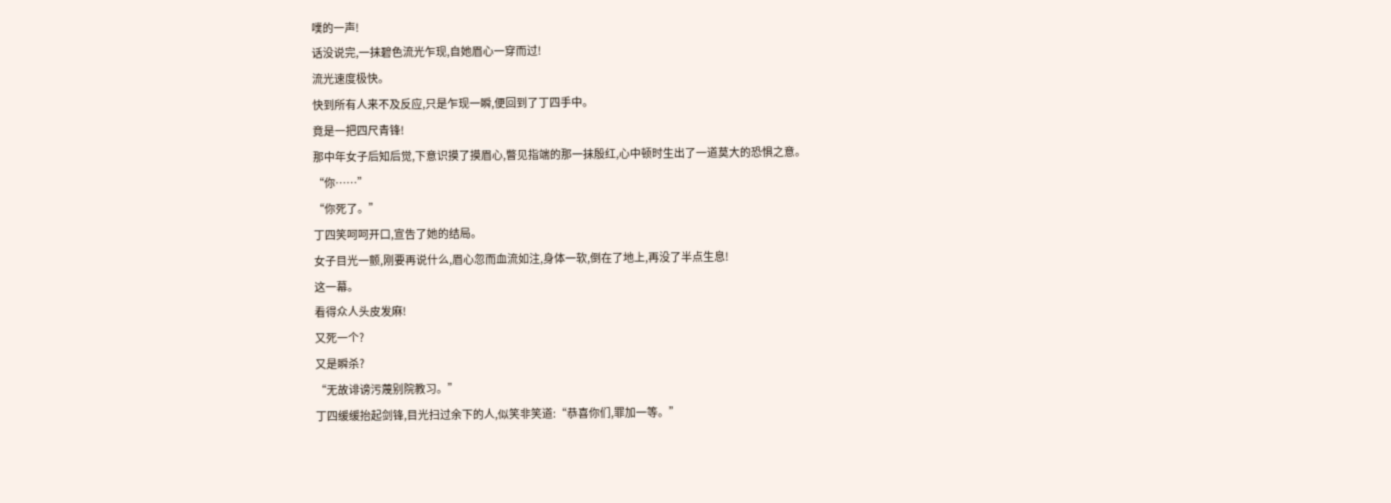噗的一声!
话没说完,一抹碧色流光乍现,自她眉心一穿而过!
流光速度极快。
快到所有人来不及反应,只是乍现一瞬,便回到了丁四手中。
竟是一把四尺青锋!
那中年女子后知后觉,下意识摸了摸眉心,瞥见指端的那一抹殷红,心中顿时生出了一道莫大的恐惧之意。
“你……”
“你死了。”
丁四笑呵呵开口,宣告了她的结局。
女子目光一颤,刚要再说什么,眉心忽而血流如注,身体一软,倒在了地上,再没了半点生息!
这一幕。
看得众人头皮发麻!
又死一个?
又是瞬杀?
“无故诽谤污蔑别院教习。”
丁四缓缓抬起剑锋,目光扫过余下的人,似笑非笑道:“恭喜你们,罪加一等。”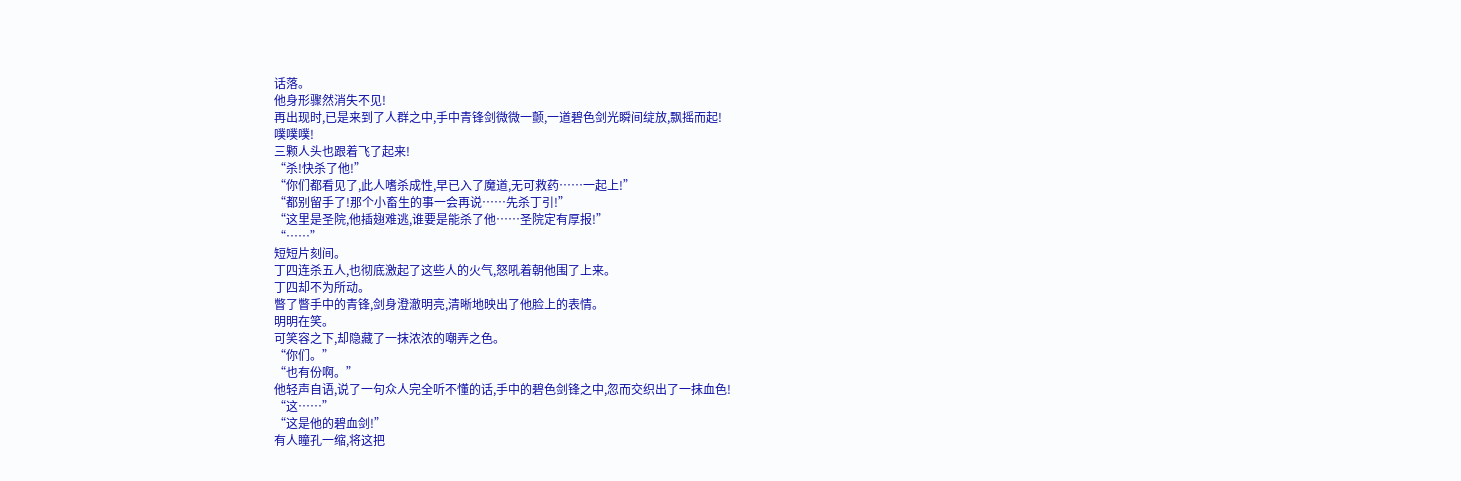话落。
他身形骤然消失不见!
再出现时,已是来到了人群之中,手中青锋剑微微一颤,一道碧色剑光瞬间绽放,飘摇而起!
噗噗噗!
三颗人头也跟着飞了起来!
“杀!快杀了他!”
“你们都看见了,此人嗜杀成性,早已入了魔道,无可救药……一起上!”
“都别留手了!那个小畜生的事一会再说……先杀丁引!”
“这里是圣院,他插翅难逃,谁要是能杀了他……圣院定有厚报!”
“……”
短短片刻间。
丁四连杀五人,也彻底激起了这些人的火气,怒吼着朝他围了上来。
丁四却不为所动。
瞥了瞥手中的青锋,剑身澄澈明亮,清晰地映出了他脸上的表情。
明明在笑。
可笑容之下,却隐藏了一抹浓浓的嘲弄之色。
“你们。”
“也有份啊。”
他轻声自语,说了一句众人完全听不懂的话,手中的碧色剑锋之中,忽而交织出了一抹血色!
“这……”
“这是他的碧血剑!”
有人瞳孔一缩,将这把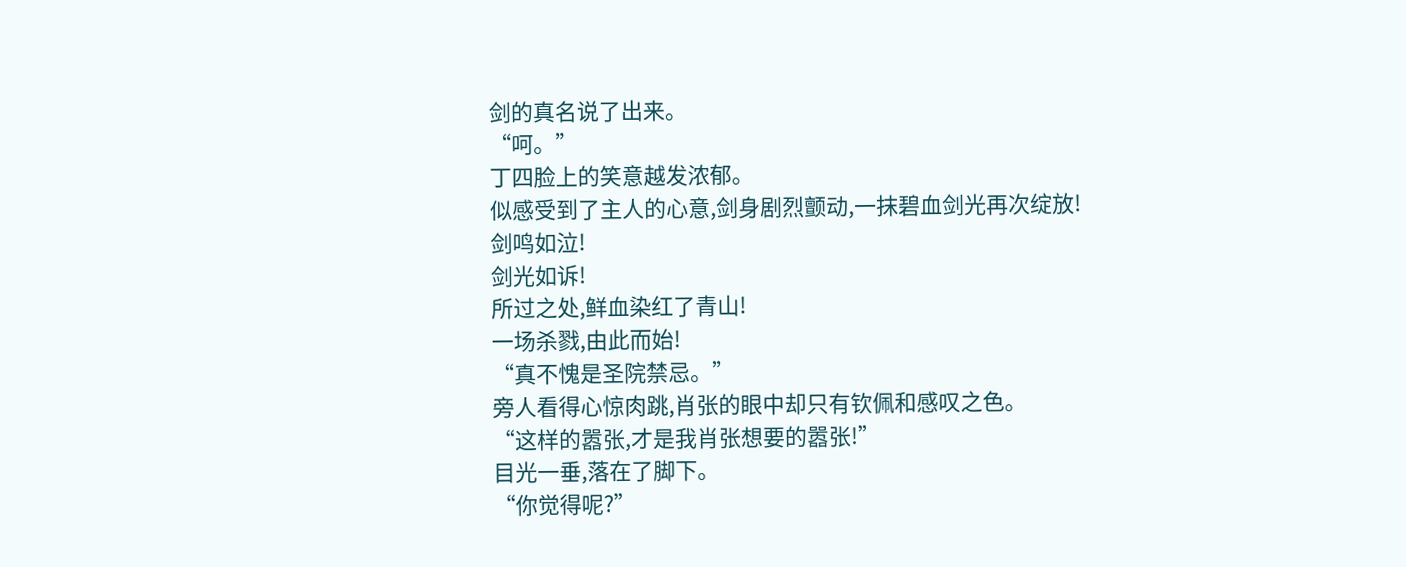剑的真名说了出来。
“呵。”
丁四脸上的笑意越发浓郁。
似感受到了主人的心意,剑身剧烈颤动,一抹碧血剑光再次绽放!
剑鸣如泣!
剑光如诉!
所过之处,鲜血染红了青山!
一场杀戮,由此而始!
“真不愧是圣院禁忌。”
旁人看得心惊肉跳,肖张的眼中却只有钦佩和感叹之色。
“这样的嚣张,才是我肖张想要的嚣张!”
目光一垂,落在了脚下。
“你觉得呢?”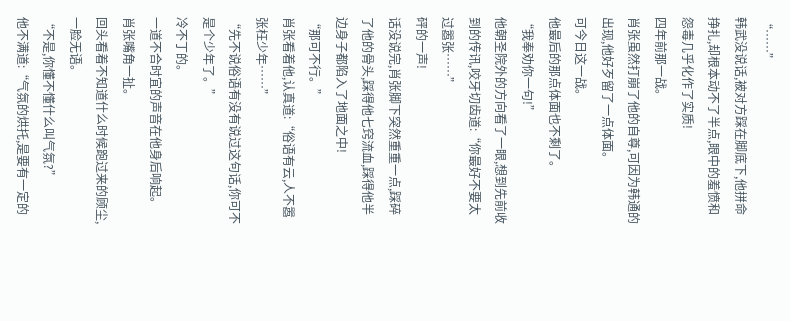“……”
韩武没说话,被对方踩在脚底下,他拼命挣扎,却根本动不了半点,眼中的羞愤和怨毒几乎化作了实质!
四年前那一战。
肖张虽然打崩了他的自尊,可因为韩通的出现,他好歹留了一点体面。
可今日这一战。
他最后的那点体面也不剩了。
“我奉劝你一句!”
他朝圣院外的方向看了一眼,想到先前收到的传讯,咬牙切齿道:“你最好不要太过嚣张……”
砰的一声!
话没说完,肖张脚下突然重重一点,踩碎了他的骨头,踩得他七窍流血,踩得他半边身子都陷入了地面之中!
“那可不行。”
肖张看着他,认真道:“俗语有云,人不嚣张枉少年……”
“先不说俗语有没有说过这句话,你可不是个少年了。”
冷不丁的。
一道不合时宜的声音在他身后响起。
肖张嘴角一扯。
回头看着不知道什么时候跑过来的顾尘,一脸无语。
“不是,你懂不懂什么叫气氛?”
他不满道:“气氛的烘托,是要有一定的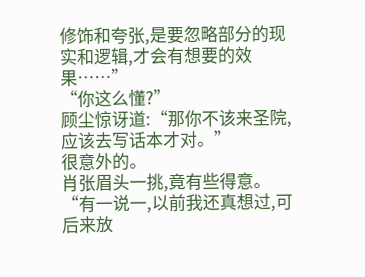修饰和夸张,是要忽略部分的现实和逻辑,才会有想要的效果……”
“你这么懂?”
顾尘惊讶道:“那你不该来圣院,应该去写话本才对。”
很意外的。
肖张眉头一挑,竟有些得意。
“有一说一,以前我还真想过,可后来放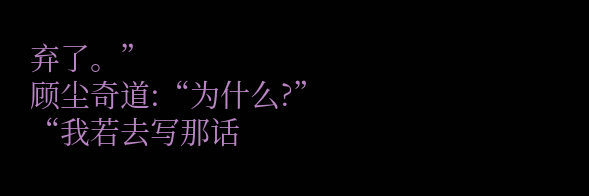弃了。”
顾尘奇道:“为什么?”
“我若去写那话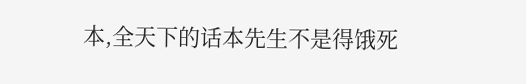本,全天下的话本先生不是得饿死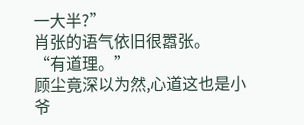一大半?”
肖张的语气依旧很嚣张。
“有道理。”
顾尘竟深以为然,心道这也是小爷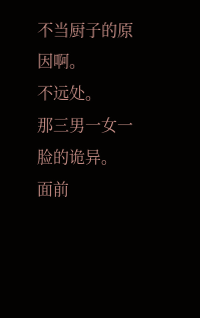不当厨子的原因啊。
不远处。
那三男一女一脸的诡异。
面前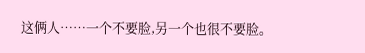这俩人……一个不要脸,另一个也很不要脸。